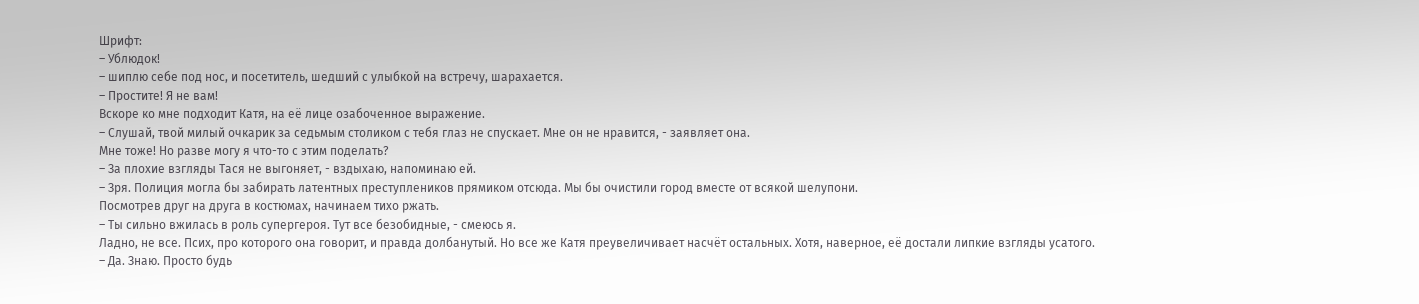Шрифт:
– Ублюдок!
– шиплю себе под нос, и посетитель, шедший с улыбкой на встречу, шарахается.
– Простите! Я не вам!
Вскоре ко мне подходит Катя, на её лице озабоченное выражение.
– Слушай, твой милый очкарик за седьмым столиком с тебя глаз не спускает. Мне он не нравится, - заявляет она.
Мне тоже! Но разве могу я что-то с этим поделать?
– За плохие взгляды Тася не выгоняет, - вздыхаю, напоминаю ей.
– Зря. Полиция могла бы забирать латентных преступлеников прямиком отсюда. Мы бы очистили город вместе от всякой шелупони.
Посмотрев друг на друга в костюмах, начинаем тихо ржать.
– Ты сильно вжилась в роль супергероя. Тут все безобидные, - смеюсь я.
Ладно, не все. Псих, про которого она говорит, и правда долбанутый. Но все же Катя преувеличивает насчёт остальных. Хотя, наверное, её достали липкие взгляды усатого.
– Да. Знаю. Просто будь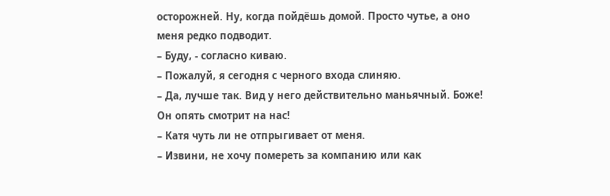осторожней. Ну, когда пойдёшь домой. Просто чутье, а оно меня редко подводит.
– Буду, - согласно киваю.
– Пожалуй, я сегодня с черного входа слиняю.
– Да, лучше так. Вид у него действительно маньячный. Боже! Он опять смотрит на нас!
– Катя чуть ли не отпрыгивает от меня.
– Извини, не хочу помереть за компанию или как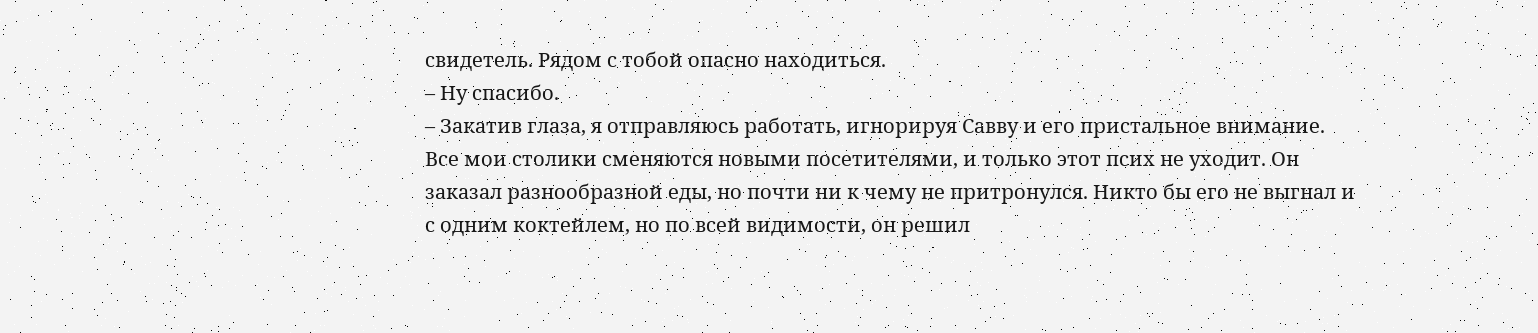свидетель. Рядом с тобой опасно находиться.
– Ну спасибо.
– Закатив глаза, я отправляюсь работать, игнорируя Савву и его пристальное внимание.
Все мои столики сменяются новыми посетителями, и только этот псих не уходит. Он заказал разнообразной еды, но почти ни к чему не притронулся. Никто бы его не выгнал и с одним коктейлем, но по всей видимости, он решил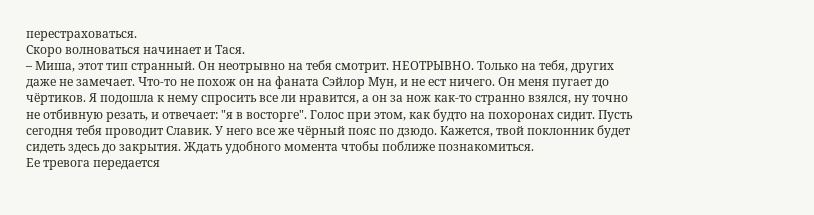перестраховаться.
Скоро волноваться начинает и Тася.
– Миша, этот тип странный. Он неотрывно на тебя смотрит. НЕОТРЫВНО. Только на тебя, других даже не замечает. Что-то не похож он на фаната Сэйлор Мун, и не ест ничего. Он меня пугает до чёртиков. Я подошла к нему спросить все ли нравится, а он за нож как-то странно взялся, ну точно не отбивную резать, и отвечает: "я в восторге". Голос при этом, как будто на похоронах сидит. Пусть сегодня тебя проводит Славик. У него все же чёрный пояс по дзюдо. Кажется, твой поклонник будет сидеть здесь до закрытия. Ждать удобного момента чтобы поближе познакомиться.
Ее тревога передается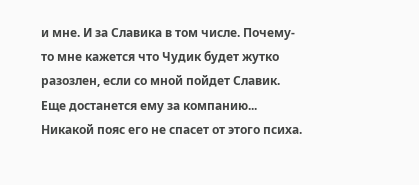и мне. И за Славика в том числе. Почему-то мне кажется что Чудик будет жутко разозлен, если со мной пойдет Славик. Еще достанется ему за компанию... Никакой пояс его не спасет от этого психа.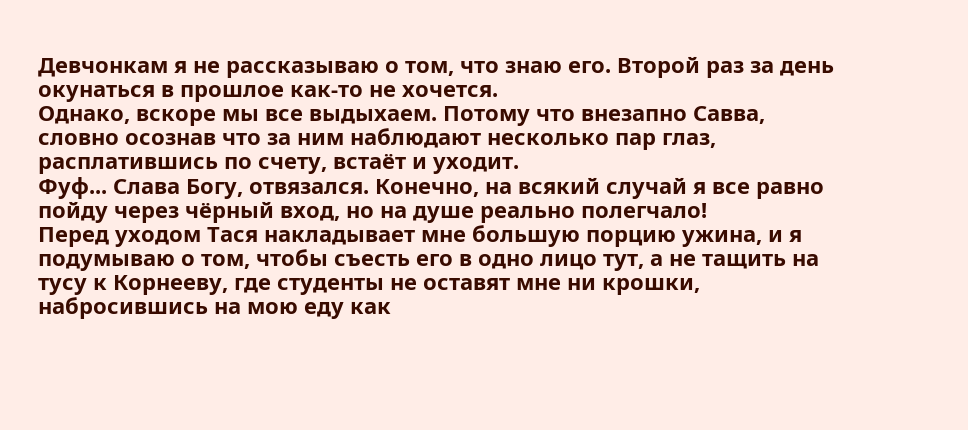Девчонкам я не рассказываю о том, что знаю его. Второй раз за день окунаться в прошлое как-то не хочется.
Однако, вскоре мы все выдыхаем. Потому что внезапно Савва, словно осознав что за ним наблюдают несколько пар глаз, расплатившись по счету, встаёт и уходит.
Фуф... Слава Богу, отвязался. Конечно, на всякий случай я все равно пойду через чёрный вход, но на душе реально полегчало!
Перед уходом Тася накладывает мне большую порцию ужина, и я подумываю о том, чтобы съесть его в одно лицо тут, а не тащить на тусу к Корнееву, где студенты не оставят мне ни крошки, набросившись на мою еду как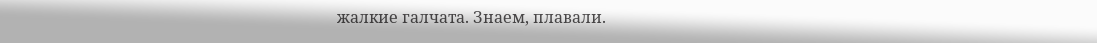жалкие галчата. Знаем, плавали.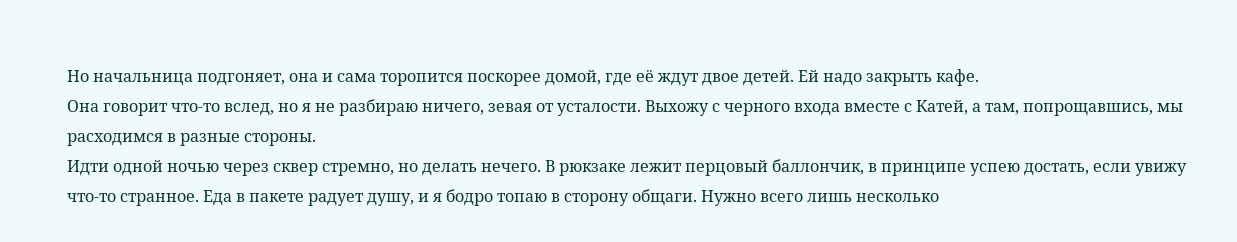Но начальница подгоняет, она и сама торопится поскорее домой, где её ждут двое детей. Ей надо закрыть кафе.
Она говорит что-то вслед, но я не разбираю ничего, зевая от усталости. Выхожу с черного входа вместе с Катей, а там, попрощавшись, мы расходимся в разные стороны.
Идти одной ночью через сквер стремно, но делать нечего. В рюкзаке лежит перцовый баллончик, в принципе успею достать, если увижу что-то странное. Еда в пакете радует душу, и я бодро топаю в сторону общаги. Нужно всего лишь несколько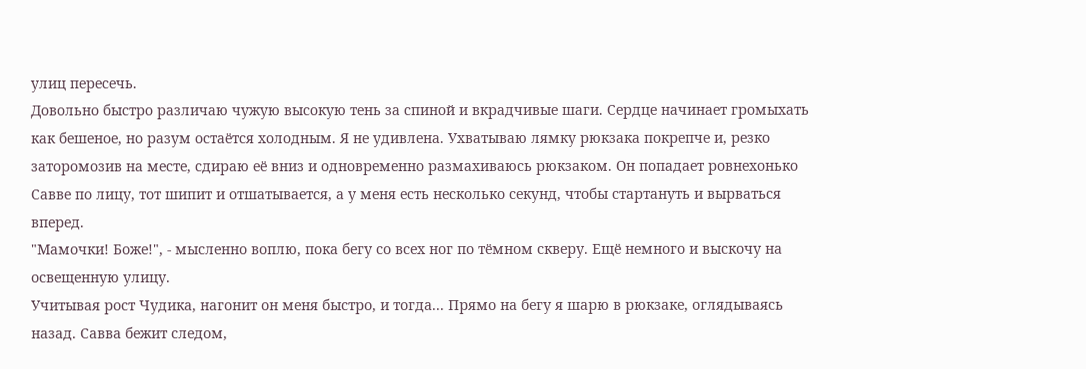улиц пересечь.
Довольно быстро различаю чужую высокую тень за спиной и вкрадчивые шаги. Сердце начинает громыхать как бешеное, но разум остаётся холодным. Я не удивлена. Ухватываю лямку рюкзака покрепче и, резко заторомозив на месте, сдираю её вниз и одновременно размахиваюсь рюкзаком. Он попадает ровнехонько Савве по лицу, тот шипит и отшатывается, а у меня есть несколько секунд, чтобы стартануть и вырваться вперед.
"Мамочки! Боже!", - мысленно воплю, пока бегу со всех ног по тёмном скверу. Ещё немного и выскочу на освещенную улицу.
Учитывая рост Чудика, нагонит он меня быстро, и тогда... Прямо на бегу я шарю в рюкзаке, оглядываясь назад. Савва бежит следом,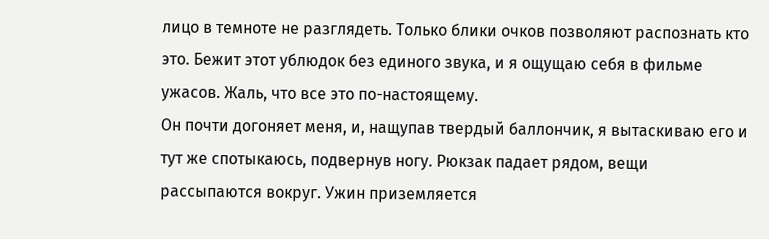лицо в темноте не разглядеть. Только блики очков позволяют распознать кто это. Бежит этот ублюдок без единого звука, и я ощущаю себя в фильме ужасов. Жаль, что все это по-настоящему.
Он почти догоняет меня, и, нащупав твердый баллончик, я вытаскиваю его и тут же спотыкаюсь, подвернув ногу. Рюкзак падает рядом, вещи рассыпаются вокруг. Ужин приземляется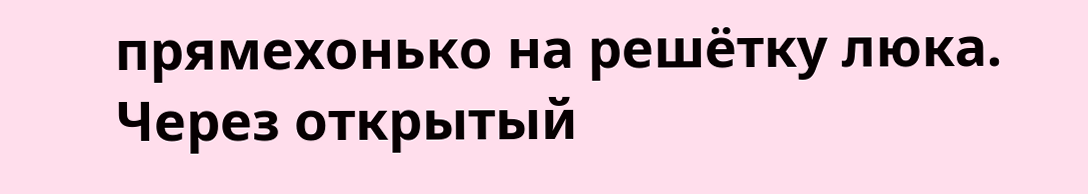прямехонько на решётку люка. Через открытый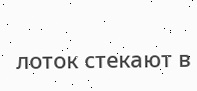лоток стекают в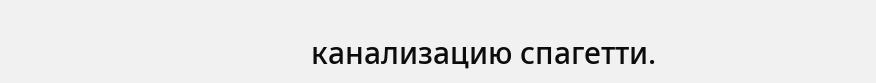канализацию спагетти.